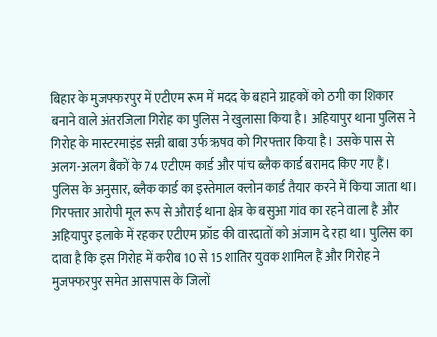बिहार के मुजफ्फरपुर में एटीएम रूम में मदद के बहाने ग्राहकों को ठगी का शिकार बनाने वाले अंतरजिला गिरोह का पुलिस ने खुलासा किया है। अहियापुर थाना पुलिस ने गिरोह के मास्टरमाइंड सन्नी बाबा उर्फ ऋषव को गिरफ्तार किया है। उसके पास से अलग-अलग बैंकों के 74 एटीएम कार्ड और पांच ब्लैक कार्ड बरामद किए गए हैं। पुलिस के अनुसार, ब्लैक कार्ड का इस्तेमाल क्लोन कार्ड तैयार करने में किया जाता था।
गिरफ्तार आरोपी मूल रूप से औराई थाना क्षेत्र के बसुआ गांव का रहने वाला है और अहियापुर इलाके में रहकर एटीएम फ्रॉड की वारदातों को अंजाम दे रहा था। पुलिस का दावा है कि इस गिरोह में करीब 10 से 15 शातिर युवक शामिल हैं और गिरोह ने मुजफ्फरपुर समेत आसपास के जिलों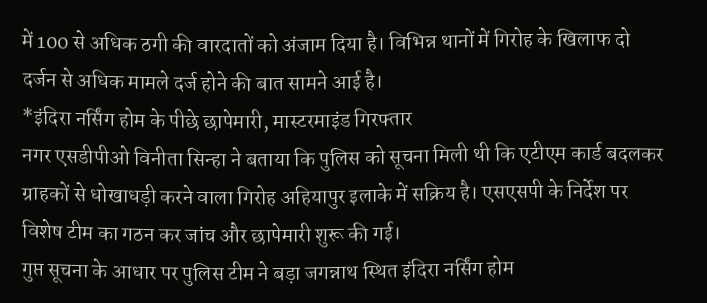में 100 से अधिक ठगी की वारदातों को अंजाम दिया है। विभिन्न थानों में गिरोह के खिलाफ दो दर्जन से अधिक मामले दर्ज होने की बात सामने आई है।
*इंदिरा नर्सिंग होम के पीछे छापेमारी, मास्टरमाइंड गिरफ्तार
नगर एसडीपीओ विनीता सिन्हा ने बताया कि पुलिस को सूचना मिली थी कि एटीएम कार्ड बदलकर ग्राहकों से धोखाधड़ी करने वाला गिरोह अहियापुर इलाके में सक्रिय है। एसएसपी के निर्देश पर विशेष टीम का गठन कर जांच और छापेमारी शुरू की गई।
गुप्त सूचना के आधार पर पुलिस टीम ने बड़ा जगन्नाथ स्थित इंदिरा नर्सिंग होम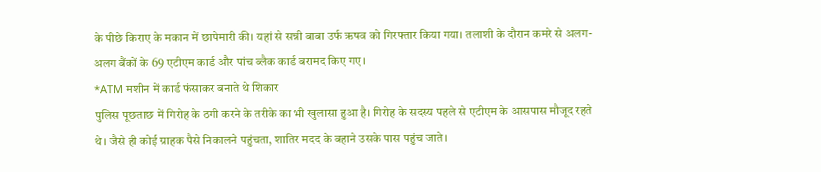के पीछे किराए के मकान में छापेमारी की। यहां से सन्नी बाबा उर्फ ऋषव को गिरफ्तार किया गया। तलाशी के दौरान कमरे से अलग-अलग बैंकों के 69 एटीएम कार्ड और पांच ब्लैक कार्ड बरामद किए गए।
*ATM मशीन में कार्ड फंसाकर बनाते थे शिकार
पुलिस पूछताछ में गिरोह के ठगी करने के तरीके का भी खुलासा हुआ है। गिरोह के सदस्य पहले से एटीएम के आसपास मौजूद रहते थे। जैसे ही कोई ग्राहक पैसे निकालने पहुंचता, शातिर मदद के बहाने उसके पास पहुंच जाते।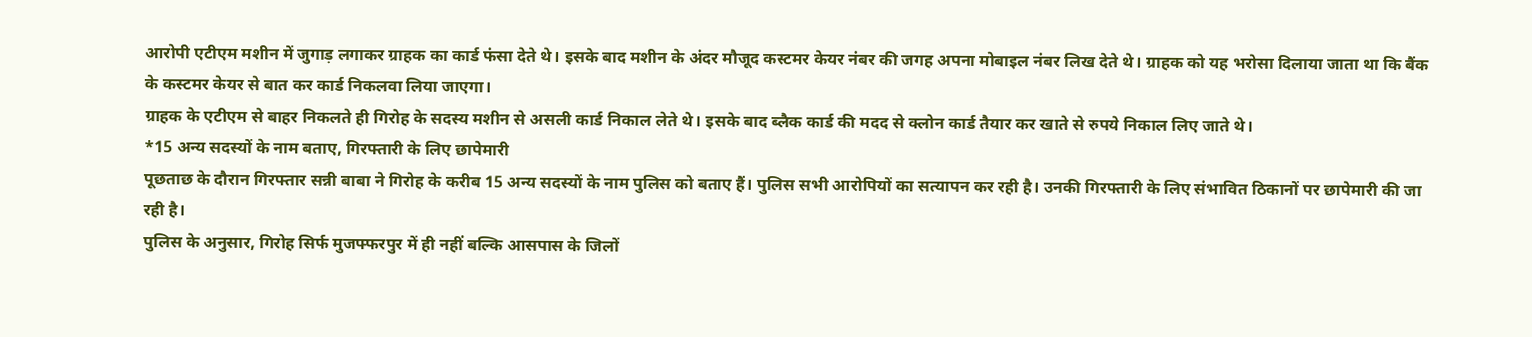आरोपी एटीएम मशीन में जुगाड़ लगाकर ग्राहक का कार्ड फंसा देते थे। इसके बाद मशीन के अंदर मौजूद कस्टमर केयर नंबर की जगह अपना मोबाइल नंबर लिख देते थे। ग्राहक को यह भरोसा दिलाया जाता था कि बैंक के कस्टमर केयर से बात कर कार्ड निकलवा लिया जाएगा।
ग्राहक के एटीएम से बाहर निकलते ही गिरोह के सदस्य मशीन से असली कार्ड निकाल लेते थे। इसके बाद ब्लैक कार्ड की मदद से क्लोन कार्ड तैयार कर खाते से रुपये निकाल लिए जाते थे।
*15 अन्य सदस्यों के नाम बताए, गिरफ्तारी के लिए छापेमारी
पूछताछ के दौरान गिरफ्तार सन्नी बाबा ने गिरोह के करीब 15 अन्य सदस्यों के नाम पुलिस को बताए हैं। पुलिस सभी आरोपियों का सत्यापन कर रही है। उनकी गिरफ्तारी के लिए संभावित ठिकानों पर छापेमारी की जा रही है।
पुलिस के अनुसार, गिरोह सिर्फ मुजफ्फरपुर में ही नहीं बल्कि आसपास के जिलों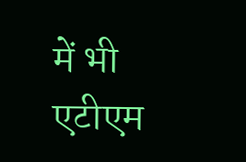में भी एटीएम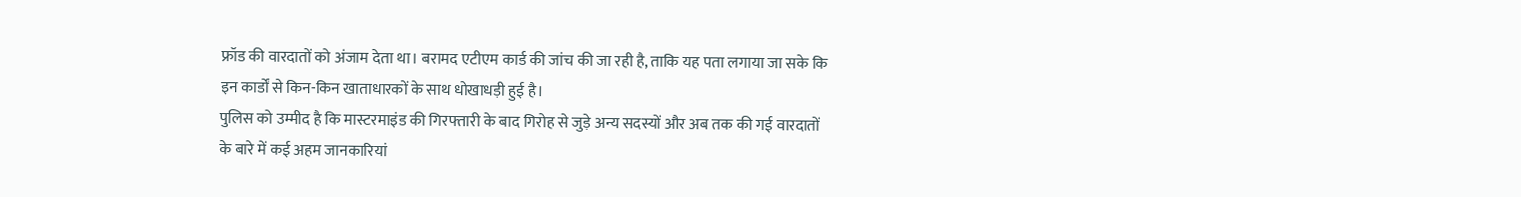फ्रॉड की वारदातों को अंजाम देता था। बरामद एटीएम कार्ड की जांच की जा रही है, ताकि यह पता लगाया जा सके कि इन कार्डों से किन-किन खाताधारकों के साथ धोखाधड़ी हुई है।
पुलिस को उम्मीद है कि मास्टरमाइंड की गिरफ्तारी के बाद गिरोह से जुड़े अन्य सदस्यों और अब तक की गई वारदातों के बारे में कई अहम जानकारियां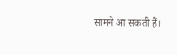सामने आ सकती हैं।